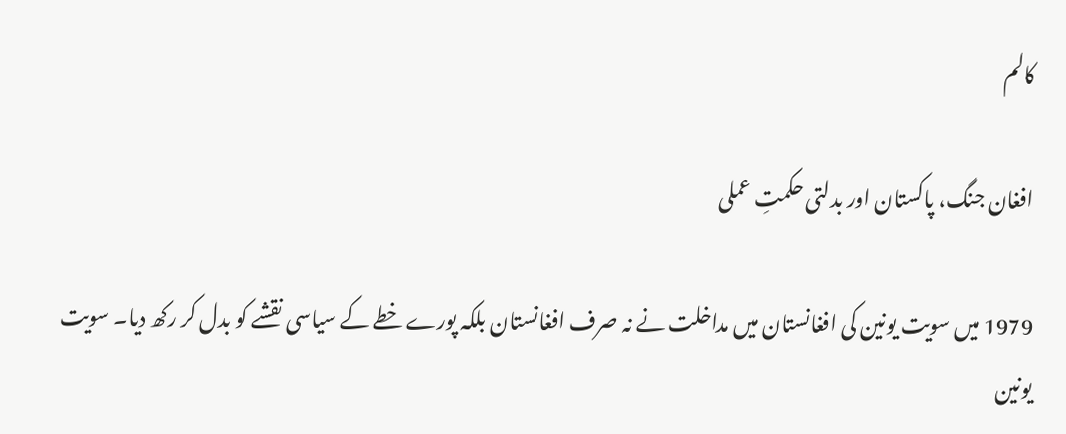کالم

افغان جنگ، پاکستان اور بدلتی حکمتِ عملی

1979 میں سویت یونین کی افغانستان میں مداخلت نے نہ صرف افغانستان بلکہ پورے خطے کے سیاسی نقشے کو بدل کر رکھ دیا۔ سویت یونین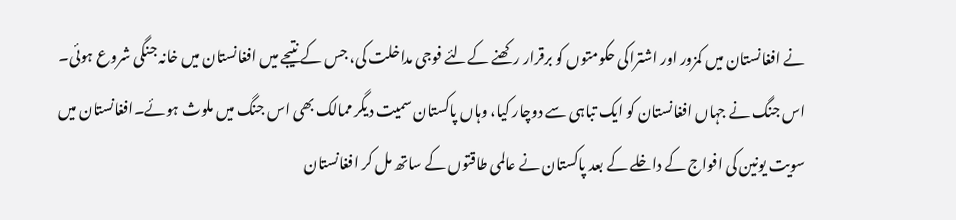نے افغانستان میں کمزور اور اشتراکی حکومتوں کو برقرار رکھنے کےلئے فوجی مداخلت کی، جس کے نتیجے میں افغانستان میں خانہ جنگی شروع ہوئی۔ اس جنگ نے جہاں افغانستان کو ایک تباہی سے دوچار کیا، وہاں پاکستان سمیت دیگر ممالک بھی اس جنگ میں ملوث ہوئے۔افغانستان میں سویت یونین کی افواج کے داخلے کے بعد پاکستان نے عالمی طاقتوں کے ساتھ مل کر افغانستان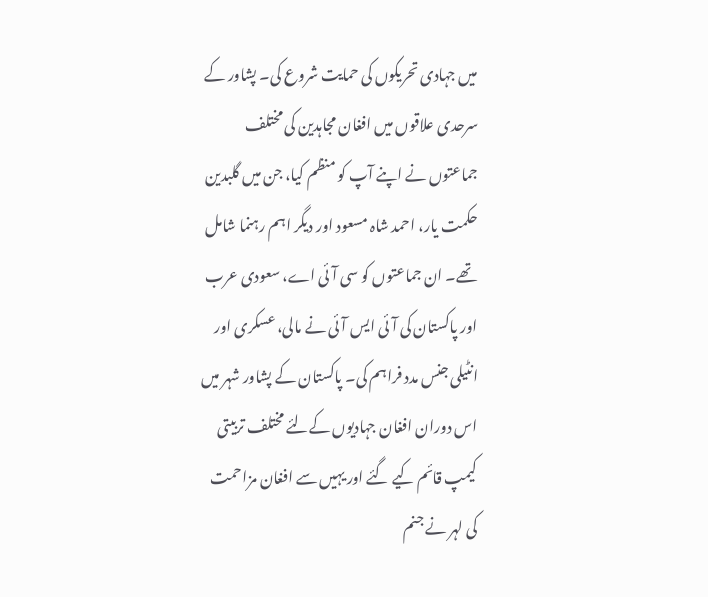میں جہادی تحریکوں کی حمایت شروع کی۔ پشاور کے سرحدی علاقوں میں افغان مجاہدین کی مختلف جماعتوں نے اپنے آپ کو منظم کیا، جن میں گلبدین حکمت یار، احمد شاہ مسعود اور دیگر اہم رہنما شامل تھے۔ ان جماعتوں کو سی آئی اے، سعودی عرب اور پاکستان کی آئی ایس آئی نے مالی، عسکری اور انٹیلی جنس مدد فراہم کی۔ پاکستان کے پشاور شہر میں اس دوران افغان جہادیوں کےلئے مختلف تربیتی کیمپ قائم کیے گئے اور یہیں سے افغان مزاحمت کی لہر نے جنم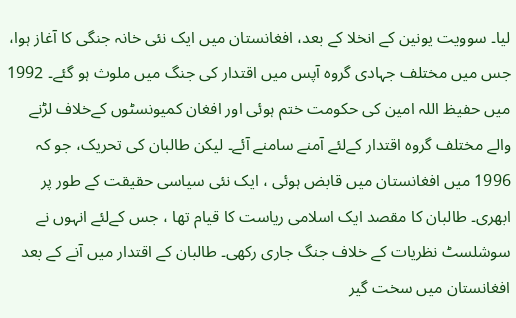لیا۔ سوویت یونین کے انخلا کے بعد، افغانستان میں ایک نئی خانہ جنگی کا آغاز ہوا، جس میں مختلف جہادی گروہ آپس میں اقتدار کی جنگ میں ملوث ہو گئے۔ 1992 میں حفیظ اللہ امین کی حکومت ختم ہوئی اور افغان کمیونسٹوں کےخلاف لڑنے والے مختلف گروہ اقتدار کےلئے آمنے سامنے آئے۔ لیکن طالبان کی تحریک، جو کہ 1996 میں افغانستان میں قابض ہوئی ، ایک نئی سیاسی حقیقت کے طور پر ابھری۔ طالبان کا مقصد ایک اسلامی ریاست کا قیام تھا ، جس کےلئے انہوں نے سوشلسٹ نظریات کے خلاف جنگ جاری رکھی۔ طالبان کے اقتدار میں آنے کے بعد افغانستان میں سخت گیر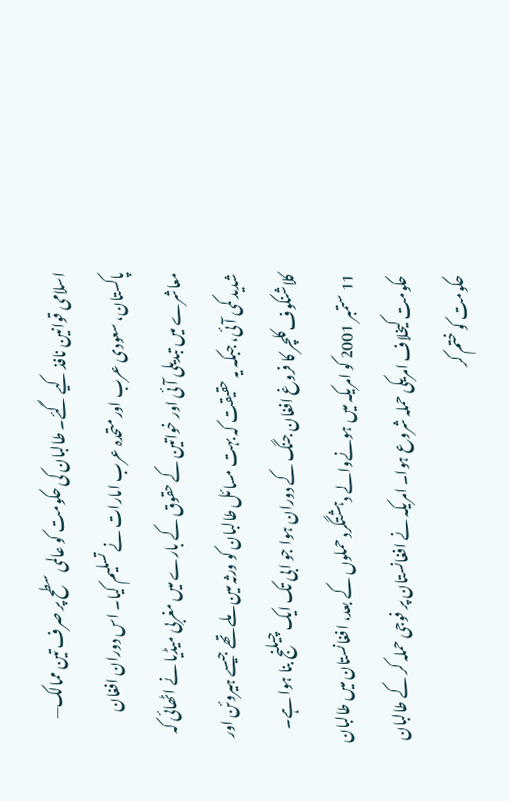اسلامی قوانین نافذ کیے گئے۔ طالبان کی حکومت کو عالمی سطح پر صرف تین ممالک— پاکستان، سعودی عرب اور متحدہ عرب امارات نے تسلیم کیا۔ اس دوران افغان معاشرے میں تبدیلی آئی اور خواتین کے حقوق کے بارے میں مغربی میڈیا نے اٹھائی کہ شدید کمی آئی، جبکہ یہ حقیقت کہ بہت مسائل طالبان کو ورثہ مین ملے تھے جیسے ہیروئن اور کلاشنکوف کلچر کا فروغ افغان جنگ کے دوران ہوا جو ابی تک ایک چیلنج بنا ہوا ہے۔ 11 ستمبر 2001 کو امریکہ میں ہونےوالے دہشتگرد حملوں کے بعد، افغانستان میں طالبان حکومت کیخلاف امریکی حملہ شروع ہوا۔ امریکہ نے افغانستان پر فوجی حملہ کر کے طالبان حکومت کو ختم کر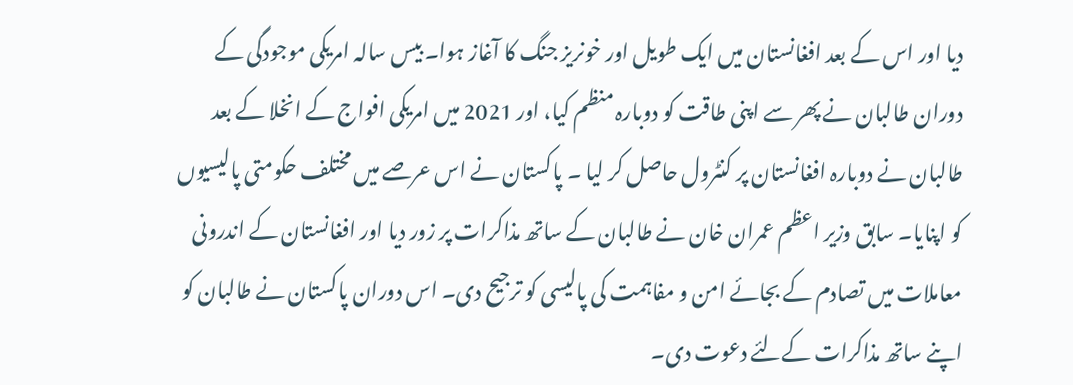دیا اور اس کے بعد افغانستان میں ایک طویل اور خونریز جنگ کا آغاز ہوا۔ بیس سالہ امریکی موجودگی کے دوران طالبان نے پھر سے اپنی طاقت کو دوبارہ منظم کیا، اور 2021 میں امریکی افواج کے انخلا کے بعد طالبان نے دوبارہ افغانستان پر کنٹرول حاصل کر لیا ۔ پاکستان نے اس عرصے میں مختلف حکومتی پالیسیوں کو اپنایا۔ سابق وزیر اعظم عمران خان نے طالبان کے ساتھ مذاکرات پر زور دیا اور افغانستان کے اندرونی معاملات میں تصادم کے بجائے امن و مفاہمت کی پالیسی کو ترجیح دی۔ اس دوران پاکستان نے طالبان کو اپنے ساتھ مذاکرات کےلئے دعوت دی۔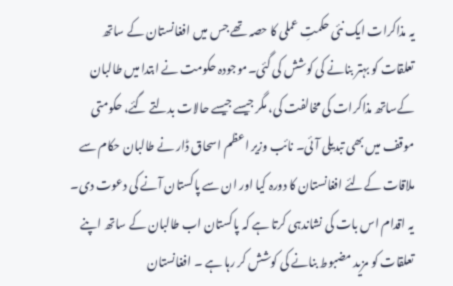یہ مذاکرات ایک نئی حکمتِ عملی کا حصہ تھے جس میں افغانستان کے ساتھ تعلقات کو بہتر بنانے کی کوشش کی گئی۔موجودہ حکومت نے ابتدا میں طالبان کےساتھ مذاکرات کی مخالفت کی، مگر جیسے جیسے حالات بدلتے گئے، حکومتی موقف میں بھی تبدیلی آئی۔ نائب وزیر اعظم اسحاق ڈار نے طالبان حکام سے ملاقات کےلئے افغانستان کا دورہ کیا اور ان سے پاکستان آنے کی دعوت دی۔ یہ اقدام اس بات کی نشاندہی کرتا ہے کہ پاکستان اب طالبان کے ساتھ اپنے تعلقات کو مزید مضبوط بنانے کی کوشش کر رہا ہے ۔ افغانستان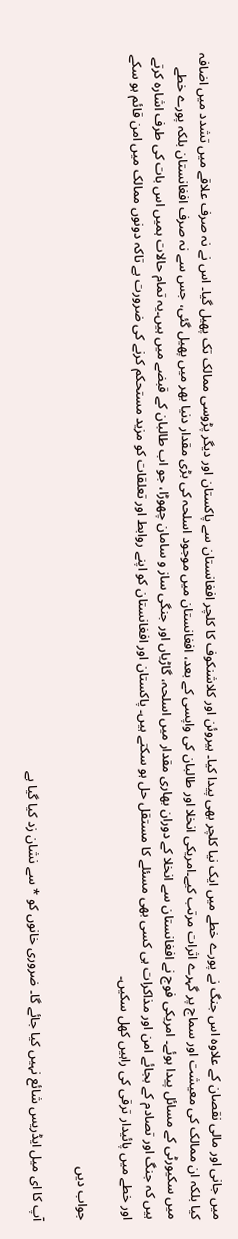میں جانی اور مالی نقصان کے علاوہ اس جنگ نے پورے خطے میں ایک نیا کلچر بھی پیدا کیا۔ ہیروئن اور کلاشنکوف کا کلچر افغانستان سے پاکستان اور دیگر پڑوسی ممالک تک پھیل گیا۔ اس نے نہ صرف علاقے میں تشدد میں اضافہ کیا بلکہ ان ممالک کی معیشت اور سماج پر گہرے اثرات مرتب کیے۔امریکی انخلا اور طالبان کی واپسی کے بعد، افغانستان میں موجود اسلحہ کی بڑی مقدار دنیا بھر میں پھیل گئی، جس سے نہ صرف افغانستان بلکہ پورے خطے میں سکیورٹی کے مسائل پیدا ہوئے۔ امریکی فوج نے افغانستان سے انخلا کے دوران بھاری مقدار میں اسلحہ، گاڑیاں اور جنگی ساز و سامان چھوڑا، جو اب طالبان کے قبضے میں ہیں۔یہ تمام حالات ہمیں اس بات کی طرف اشارہ کرتے ہیں کہ جنگ اور تصادم کے بجائے امن اور مذاکرات ہی کسی بھی مسئلے کا مستقل حل ہو سکتے ہیں۔ پاکستان اور افغانستان کو اپنے روابط اور تعلقات کو مزید مستحکم کرنے کی ضرورت ہے تاکہ دونوں ممالک میں امن قائم ہو سکے اور خطے میں پائیدار ترقی کی راہیں کھل سکیں۔

جواب دیں

آپ کا ای میل ایڈریس شائع نہیں کیا جائے گا۔ ضروری خانوں کو * سے نشان زد کیا گیا ہے